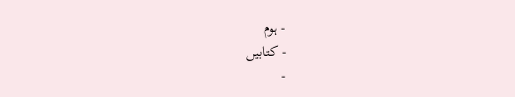- ہوم
- کتابیں
-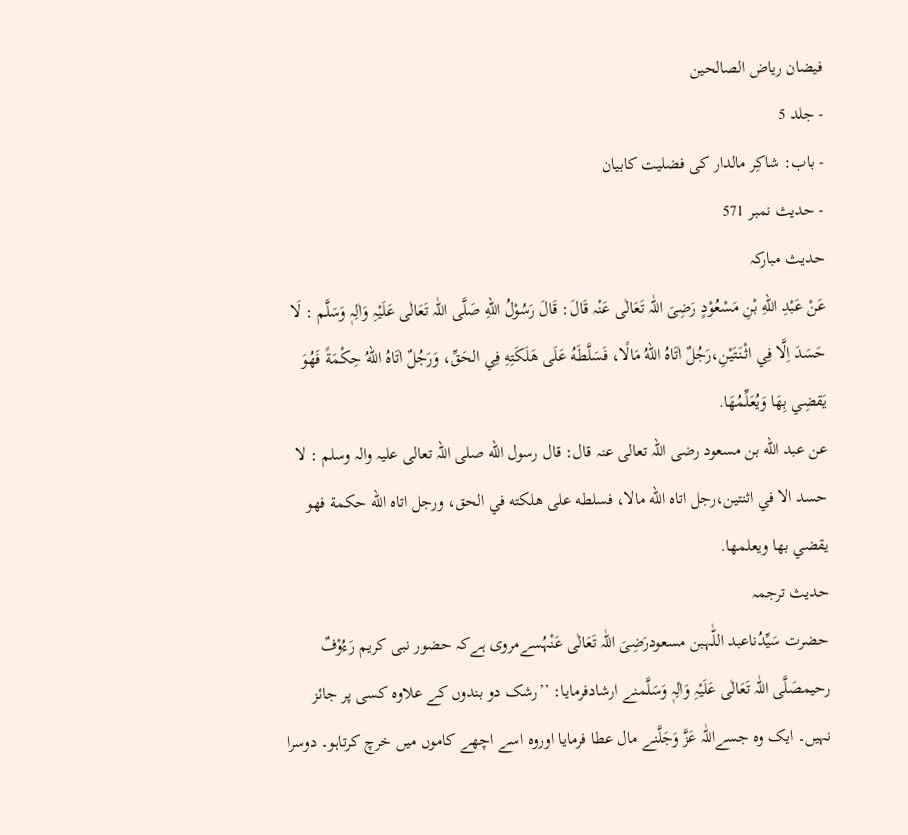فیضان ریاض الصالحین
- جلد 5
- باب: شاکِر مالدار کی فضلیت کابیان
- حدیث نمبر 571
حدیث مبارکہ
عَنْ عَبْدِ اللهِ بْنِ مَسْعُوْدٍ رَضِیَ اللّٰہ تَعَالٰی عَنْہ قَالَ: قَالَ رَسُوْلُ اللهِ صَلَّی اللّٰہ تَعَالٰی عَلَیْہِ وَاٰلِہٖ وَسَلَّم : لَا حَسَدَ اِلَّا فِي اثْنَتَيْنِ،رَجُلٌ اٰتَاهُ اللهُ مَالًا، فَسَلَّطَهُ عَلَى هَلَكَتِهِ فِي الحَقِّ، وَرَجُلٌ اٰتَاهُ اللهُ حِكْمَةً فَهُوَ يَقضِي بِهَا وَيُعَلِّمُهَا.
عن عبد الله بن مسعود رضی اللہ تعالی عنہ قال: قال رسول الله صلی اللہ تعالی علیہ والہ وسلم : لا حسد الا في اثنتين،رجل اتاه الله مالا، فسلطه على هلكته في الحق، ورجل اتاه الله حكمة فهو يقضي بها ويعلمها.
حدیث ترجمہ
حضرت سَیِّدُناعبد اللّٰہبن مسعودرَضِیَ اللّٰہ تَعَالٰی عَنْہُسےمروی ہےکہ حضور نبی کریم رَءُوْفٌ رحیمصَلَّی اللّٰہ تَعَالٰی عَلَیْہِ وَاٰلِہٖ وَسَلَّمنے ارشادفرمایا: ’’رشک دو بندوں کے علاوہ کسی پر جائز نہیں۔ ایک وہ جسےاللّٰہ عَزَّ وَجَلَّنے مال عطا فرمایا اوروہ اسے اچھے کاموں میں خرچ کرتاہو۔ دوسرا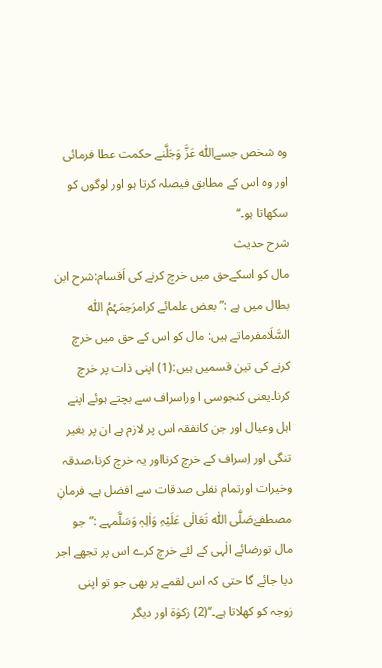وہ شخص جسےاللّٰہ عَزَّ وَجَلَّنے حکمت عطا فرمائی اور وہ اس کے مطابق فیصلہ کرتا ہو اور لوگوں کو سکھاتا ہو۔‘‘
شرح حدیث
مال کو اسکےحق میں خرچ کرنے کی اَقسام:شرح ابن بطال میں ہے :” بعض علمائے کرامرَحِمَہُمُ اللّٰہ السَّلَامفرماتے ہیں: مال کو اس کے حق میں خرچ کرنے کی تین قسمیں ہیں:(1) اپنی ذات پر خرچ کرنا۔یعنی کنجوسی ا وراسراف سے بچتے ہوئے اپنے اہل وعیال اور جن کانفقہ اس پر لازم ہے ان پر بغیر تنگی اور اِسراف کے خرچ کرنااور یہ خرچ کرنا،صدقہ وخیرات اورتمام نفلی صدقات سے افضل ہے۔ فرمانِ مصطفےٰصَلَّی اللّٰہ تَعَالٰی عَلَیْہِ وَاٰلِہٖ وَسَلَّمہے :”جو مال تورضائے الٰہی کے لئے خرچ کرے اس پر تجھے اجر دیا جائے گا حتی کہ اس لقمے پر بھی جو تو اپنی زوجہ کو کھلاتا ہے۔‘‘(2) زکوٰۃ اور دیگر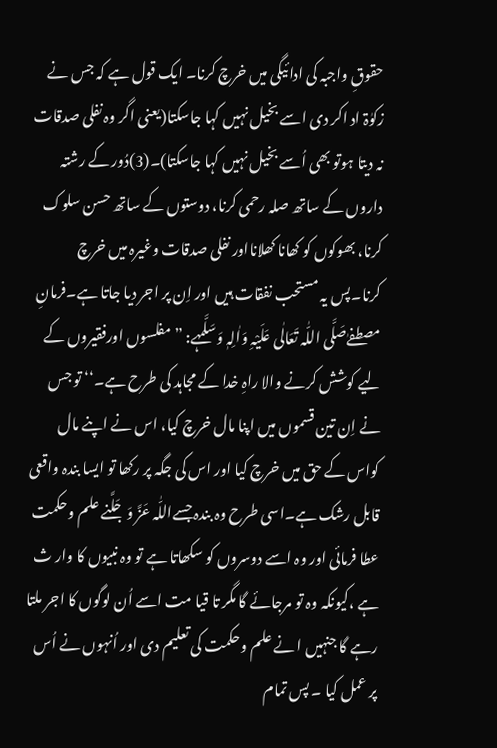حقوقِ واجبہ کی ادائیگی میں خرچ کرنا۔ ایک قول ہے کہ جس نے زکوٰۃ اد اکر دی اسے بخیل نہیں کہا جاسکتا(یعنی اگر وہ نفلی صدقات نہ دیتا ہوتو بھی اُسے بخیل نہیں کہا جاسکتا)۔(3)دُور کے رشتہ داروں کے ساتھ صلہ رحمی کرنا، دوستوں کے ساتھ حسن سلوک کرنا، بھوکوں کو کھانا کھلانااور نفلی صدقات وغیرہ میں خرچ کرنا۔پس یہ مستحب نفقات ہیں اور اِن پر اجر دیا جاتا ہے۔فرمانِ مصطفےٰصَلَّی اللّٰہ تَعَالٰی عَلَیْہِ وَاٰلِہٖ وَسَلَّمہے: ”مفلسوں اورفقیروں کے لیے کوشش کرنے والا راہِ خدا کے مجاہد کی طرح ہے۔‘‘ تو جس نے اِن تین قسموں میں اپنا مال خرچ کیا، اس نے اپنے مال کواس کے حق میں خرچ کیا اور اس کی جگہ پر رکھا تو ایسا بندہ واقعی قابل رشک ہے۔اسی طرح وہ بندہ جسےاللّٰہ عَزَّ وَجَلَّنے علم وحکمت عطا فرمائی اور وہ اسے دوسروں کو سکھاتا ہے تو وہ نبیوں کا وار ث ہے ،کیونکہ وہ تو مرجائے گا مگر تا قیا مت اسے اُن لوگوں کا اجر ملتا رہے گا جنہیں ا نے علم وحکمت کی تعلیم دی اور اُنہوں نے اُس پر عمل کیا ۔ پس تمام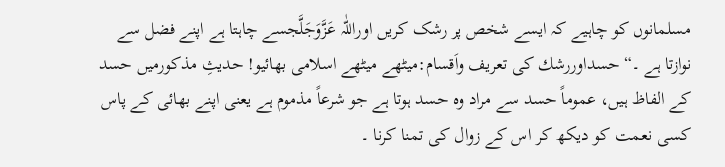مسلمانوں کو چاہیے کہ ایسے شخص پر رشک کریں اوراللّٰہ عَزَّوَجَلَّجسے چاہتا ہے اپنے فضل سے نوازتا ہے ۔“حسداوررشك كی تعريف واَقسام:میٹھے میٹھے اسلامی بھائیو! حدیثِ مذکورمیں حسد کے الفاظ ہیں، عموماً حسد سے مراد وہ حسد ہوتا ہے جو شرعاً مذموم ہے یعنی اپنے بھائی کے پاس کسی نعمت کو دیکھ کر اس کے زوال کی تمنا کرنا ۔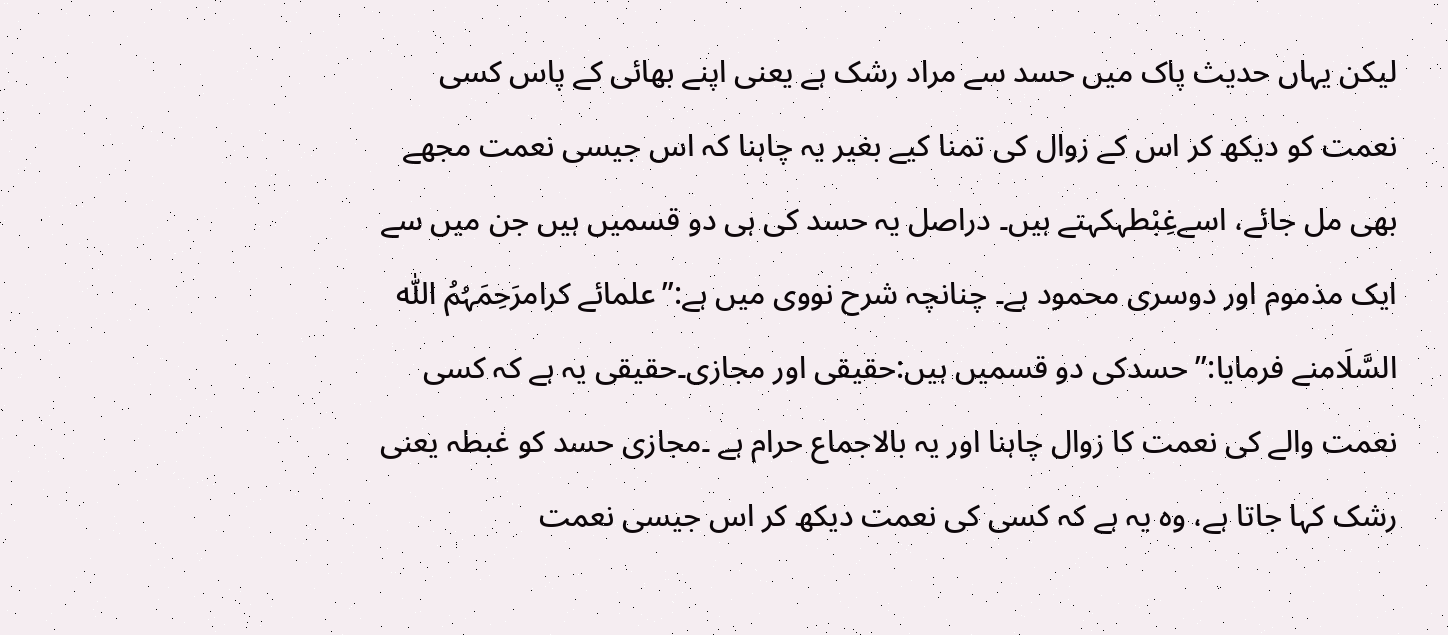لیکن یہاں حدیث پاک میں حسد سے مراد رشک ہے یعنی اپنے بھائی کے پاس کسی نعمت کو دیکھ کر اس کے زوال کی تمنا کیے بغیر یہ چاہنا کہ اس جیسی نعمت مجھے بھی مل جائے، اسےغِبْطہکہتے ہیں۔ دراصل یہ حسد کی ہی دو قسمیں ہیں جن میں سے ایک مذموم اور دوسری محمود ہے۔ چنانچہ شرح نووی میں ہے:”علمائے کرامرَحِمَہُمُ اللّٰہ السَّلَامنے فرمایا:’’حسدکی دو قسمیں ہیں:حقیقی اور مجازی۔حقیقی یہ ہے کہ کسی نعمت والے کی نعمت کا زوال چاہنا اور یہ بالاجماع حرام ہے ۔مجازی حسد کو غبطہ یعنی رشک کہا جاتا ہے، وہ یہ ہے کہ کسی کی نعمت دیکھ کر اس جیسی نعمت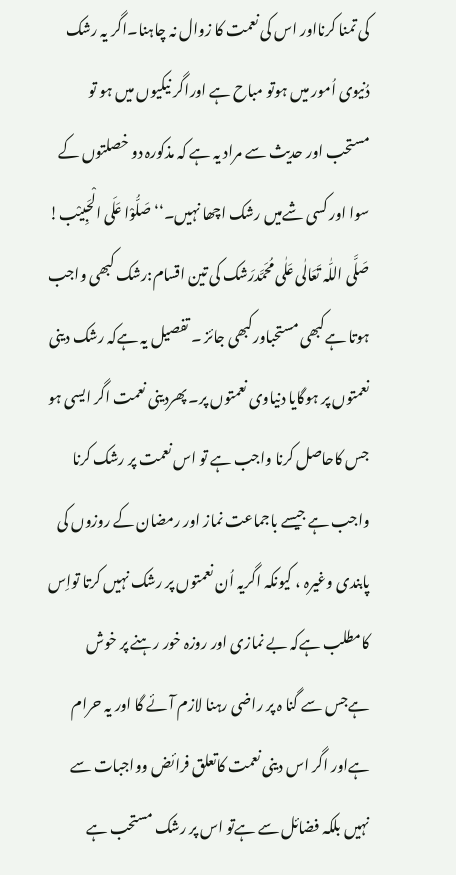کی تمنا کرنااور اس کی نعمت کا زوال نہ چاہنا۔اگر یہ رشک دُنیوی اُمور میں ہوتو مباح ہے اوراگر نیکیوں میں ہو تو مستحب اور حدیث سے مراد یہ ہے کہ مذکورہ دو خصلتوں کے سوا اور کسی شےمیں رشک اچھا نہیں۔‘‘صَلُّوْا عَلَی الْحَبِیْب! صَلَّی اللّٰہ تَعَالٰی عَلٰی مُحَمَّدرَشک کی تین اقسام:رشک کبھی واجب ہوتا ہےکبھی مستحباورکبھی جائز ۔ تفصیل یہ ہےکہ رشک دینی نعمتوں پر ہوگایا دنیاوی نعمتوں پر۔ پھردینی نعمت اگر ایسی ہو جس کاحاصل کرنا واجب ہے تو اس نعمت پر رشک کرنا واجب ہے جیسے باجماعت نماز اور رمضان کے روزوں کی پابندی وغیرہ ، کیونکہ اگریہ اُن نعمتوں پر رشک نہیں کرتا تواِس کامطلب ہےکہ بے نمازی اور روزہ خور رہنے پر خوش ہےجس سے گنا ہ پر راضی رہنا لازم آئے گا اور یہ حرام ہےاور اگر اس دینی نعمت کاتعلق فرائض وواجبات سے نہیں بلکہ فضائل سے ہےتو اس پر رشک مستحب ہے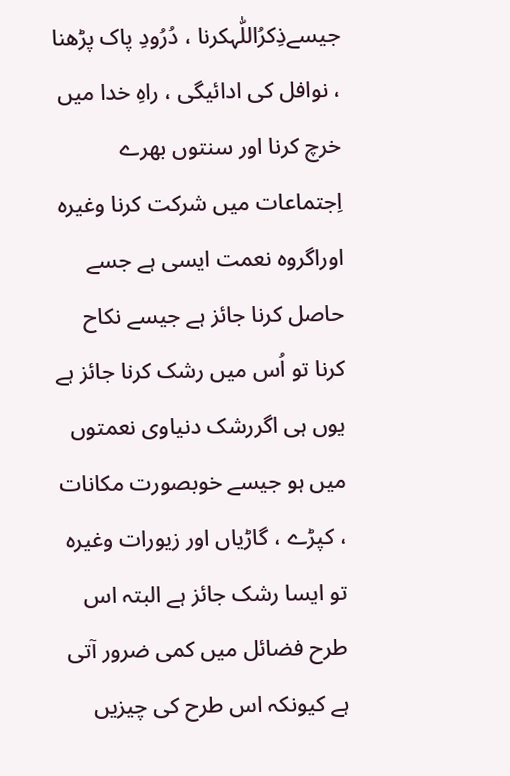جیسےذِکرُاللّٰہکرنا ، دُرُودِ پاک پڑھنا ، نوافل کی ادائیگی ، راہِ خدا میں خرچ کرنا اور سنتوں بھرے اِجتماعات میں شرکت کرنا وغیرہ اوراگروہ نعمت ایسی ہے جسے حاصل کرنا جائز ہے جیسے نکاح کرنا تو اُس میں رشک کرنا جائز ہے یوں ہی اگررشک دنیاوی نعمتوں میں ہو جیسے خوبصورت مکانات ، کپڑے ، گاڑیاں اور زیورات وغیرہ تو ایسا رشک جائز ہے البتہ اس طرح فضائل میں کمی ضرور آتی ہے کیونکہ اس طرح کی چیزیں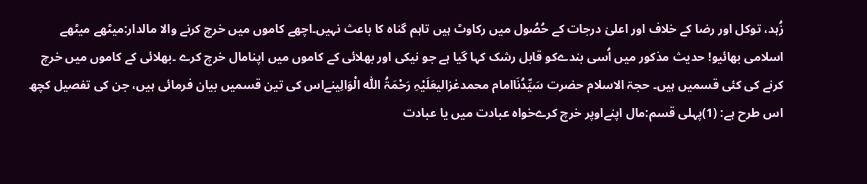زُہد، توکل اور رضا کے خلاف اور اعلیٰ درجات کے حُصُول میں رکاوٹ ہیں تاہم گناہ کا باعث نہیں۔اچھے کاموں میں خرچ کرنے والا مالدار:میٹھے میٹھے اسلامی بھائیو! حدیث مذکور میں اُسی بندےکو قابل رشک کہا گیا ہے جو نیکی اور بھلائی کے کاموں میں اپنامال خرچ کرے ۔بھلائی کے کاموں میں خرچ کرنے کی کئی قسمیں ہیں۔ حجۃ الاسلام حضرت سَیِّدُنَاامام محمدغزالیعَلَیْہِ رَحْمَۃُ اللّٰہ الْوَالِینےاس کی تین قسمیں بیان فرمائی ہیں، جن کی تفصیل کچھ اس طرح ہے: (1)پہلی قسم:مال اپنےاوپر خرچ کرےخواہ عبادت میں یا عبادت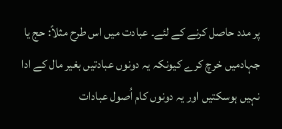پر مدد حاصل کرنے کے لئے۔ عبادت میں اس طرح مثلاً: حج یا جہادمیں خرچ کرے کیونکہ یہ دونوں عبادتیں بغیر مال کے ادا نہیں ہوسکتیں اور یہ دونوں کام اُصول عبادات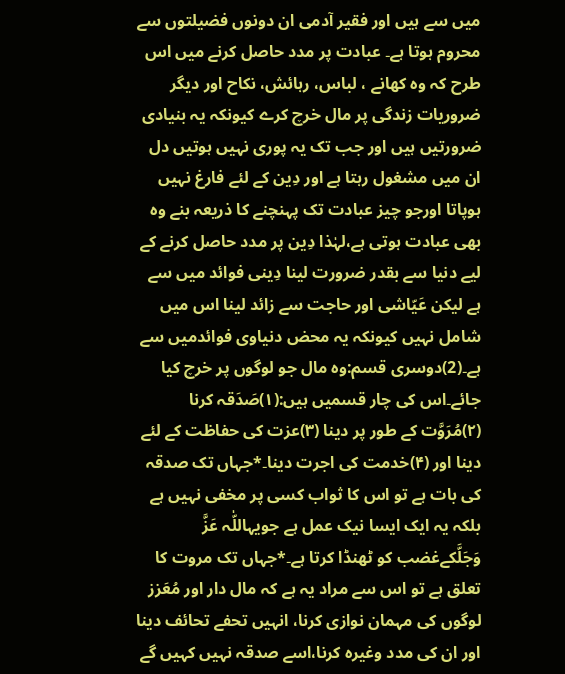میں سے ہیں اور فقیر آدمی ان دونوں فضیلتوں سے محروم ہوتا ہے۔ عبادت پر مدد حاصل کرنے میں اس طرح کہ وہ کھانے ، لباس، رہائش، نکاح اور دیگر ضروریات زندگی پر مال خرچ کرے کیونکہ یہ بنیادی ضرورتیں ہیں اور جب تک یہ پوری نہیں ہوتیں دل ان میں مشغول رہتا ہے اور دِین کے لئے فارغ نہیں ہوپاتا اورجو چیز عبادت تک پہنچنے کا ذریعہ بنے وہ بھی عبادت ہوتی ہے،لہٰذا دِین پر مدد حاصل کرنے کے لیے دنیا سے بقدر ضرورت لینا دِینی فوائد میں سے ہے لیکن عَیّاشی اور حاجت سے زائد لینا اس میں شامل نہیں کیونکہ یہ محض دنیاوی فوائدمیں سے ہے۔(2)دوسری قسم:وہ مال جو لوگوں پر خرچ کیا جائے۔اس کی چار قسمیں ہیں:(۱)صَدَقہ کرنا (۲)مُرَوَّت کے طور پر دینا (۳)عزت کی حفاظت کے لئے دینا اور (۴)خدمت کی اجرت دینا۔*جہاں تک صدقہ کی بات ہے تو اس کا ثواب کسی پر مخفی نہیں ہے بلکہ یہ ایک ایسا نیک عمل ہے جویہاللّٰہ عَزَّ وَجَلَّکےغضب کو ٹھنڈا کرتا ہے۔*جہاں تک مروت کا تعلق ہے تو اس سے مراد یہ ہے کہ مال دار اور مُعَزز لوگوں کی مہمان نوازی کرنا، انہیں تحفے تحائف دینا اور ان کی مدد وغیرہ کرنا،اسے صدقہ نہیں کہیں گے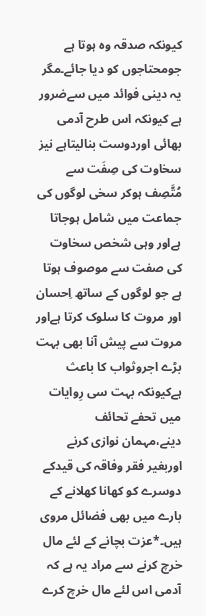کیونکہ صدقہ وہ ہوتا ہے جومحتاجوں کو دیا جائے۔مگر یہ دینی فوائد میں سےضرور ہے کیونکہ اس طرح آدمی بھائی اوردوست بنالیتاہے نیز سخاوت کی صِفَت سے مُتَّصِف ہوکر سخی لوگوں کی جماعت میں شامل ہوجاتا ہےاور وہی شخص سخاوت کی صفت سے موصوف ہوتا ہے جو لوگوں کے ساتھ اِحسان اور مروت کا سلوک کرتا ہےاور مروت سے پیش آنا بھی بہت بڑے اجروثواب کا باعث ہےکیونکہ بہت سی رِوایات میں تحفے تحائف دینے،مہمان نوازی کرنے اوربغیر فقر وفاقہ کی قیدکے دوسرے کو کھانا کھلانے کے بارے میں بھی فضائل مروی ہیں۔*عزت بچانے کے لئے مال خرچ کرنے سے مراد یہ ہے کہ آدمی اس لئے مال خرچ کرے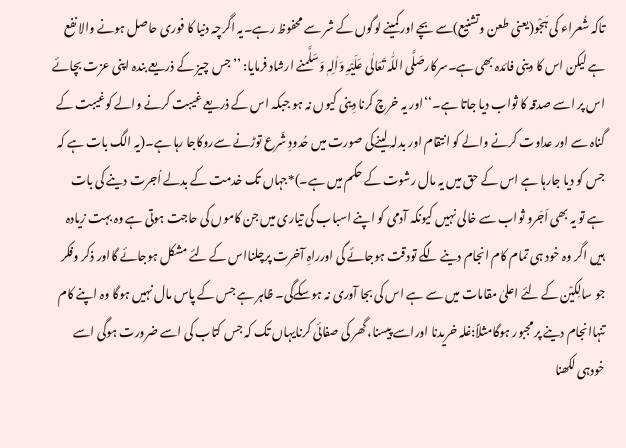تاکہ شُعراء کی ہَجْو(یعنی طعن وتشنیع)سے بچے اور کمینے لوگوں کے شر سے محفوظ رہے۔یہ اگرچہ دنیا کا فوری حاصل ہونے والا نفع ہے لیکن اس کا دینی فائدہ بھی ہے۔سرکارصَلَّی اللّٰہ تَعَالٰی عَلَیْہِ وَاٰلِہٖ وَسَلَّمنے ارشاد فرمایا: ’’جس چیز کے ذریعے بندہ اپنی عزت بچائے اس پر اسے صدقہ کا ثواب دیا جاتا ہے۔‘‘اور یہ خرچ کرنا دِینی کیوں نہ ہو جبکہ اس کے ذریعے غیبت کرنے والے کوغیبت کے گناہ سے اور عداوت کرنے والے کو انتقام اور بدلہ لینےکی صورت میں حُدودِ شَرع توڑنے سےروکاجا رہا ہے۔(یہ الگ بات ہے کہ جس کو دیا جارہا ہے اس کے حق میں یہ مال رشوت کے حکم میں ہے۔)*جہاں تک خدمت کے بدلے اُجرت دینے کی بات ہے تو یہ بھی اَجَرو ثواب سے خالی نہیں کیونکہ آدمی کو اپنے اسباب کی تیاری میں جن کاموں کی حاجت ہوتی ہے وہ بہت زیادہ ہیں اگر وہ خود ہی تمام کام انجام دینے لگے تودقت ہوجائے گی اورراہِ آخرت پرچلنااس کے لئے مشکل ہوجائے گااور ذکر وفکر جو سالِکیْن کے لئے اعلیٰ مقامات میں سے ہے اس کی بجا آوری نہ ہوسکےگی۔ ظاہر ہے جس کے پاس مال نہیں ہوگا وہ اپنے کام تنہاانجام دینے پر مجبور ہوگامثلاً:غلہ خریدنا اوراسے پیسنا، گھر کی صفائی کرنایہاں تک کہ جس کتاب کی اسے ضرورت ہوگی اسے خودہی لکھنا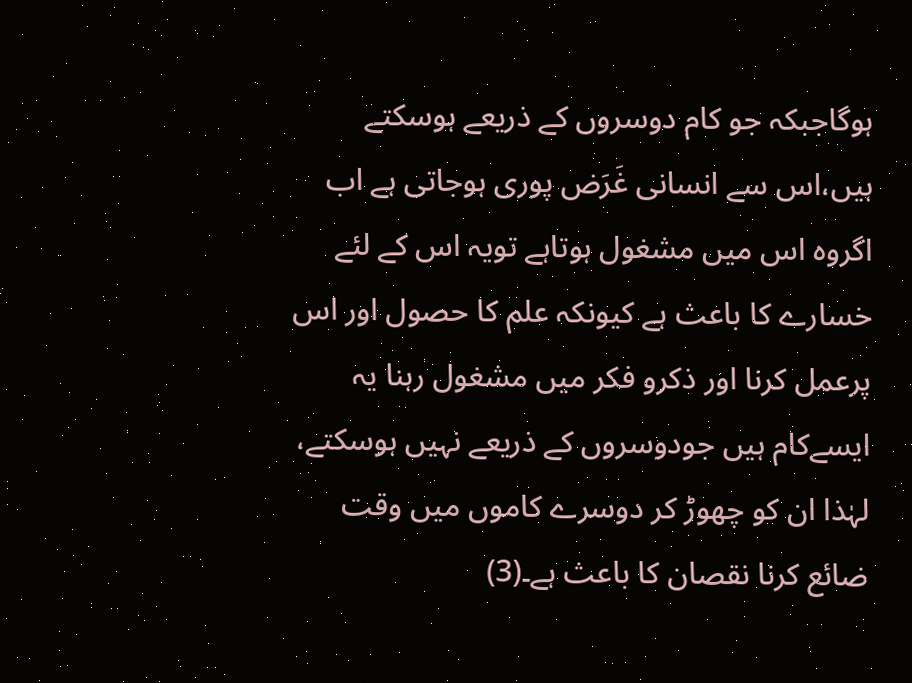ہوگاجبکہ جو کام دوسروں کے ذریعے ہوسکتے ہیں،اس سے انسانی غَرَض پوری ہوجاتی ہے اب اگروہ اس میں مشغول ہوتاہے تویہ اس کے لئے خسارے کا باعث ہے کیونکہ علم کا حصول اور اس پرعمل کرنا اور ذکرو فکر میں مشغول رہنا یہ ایسےکام ہیں جودوسروں کے ذریعے نہیں ہوسکتے، لہٰذا ان کو چھوڑ کر دوسرے کاموں میں وقت ضائع کرنا نقصان کا باعث ہے۔(3)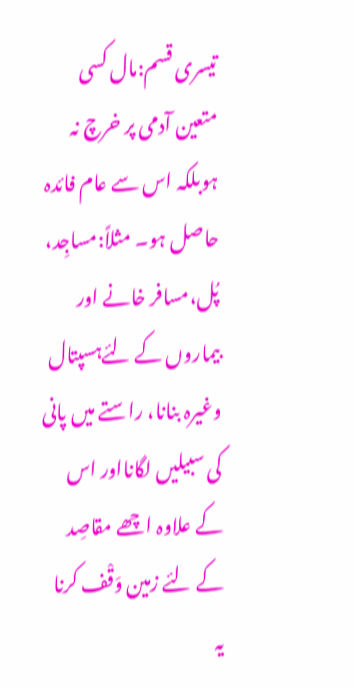تیسری قسم:مال کسی متعین آدمی پر خرچ نہ ہوبلکہ اس سے عام فائدہ حاصل ہو۔ مثلاً:مساجِد، پُل،مسافر خانے اور بیماروں کے لئےہسپتال وغیرہ بنانا، راستے میں پانی کی سبیلیں لگانااور اس کے علاوہ اچھے مقاصِد کے لئے زمین وَقْف کرنا یہ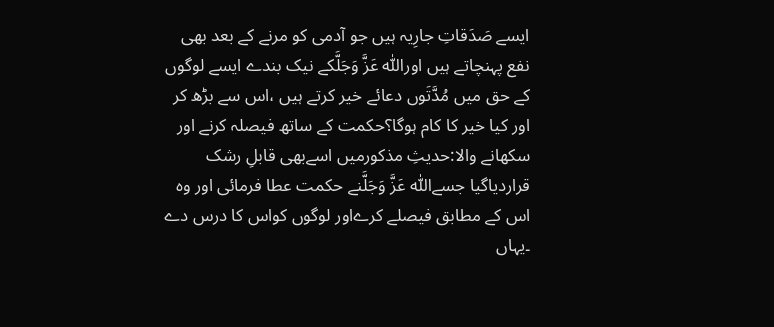ایسے صَدَقاتِ جارِیہ ہیں جو آدمی کو مرنے کے بعد بھی نفع پہنچاتے ہیں اوراللّٰہ عَزَّ وَجَلَّکے نیک بندے ایسے لوگوں کے حق میں مُدَّتَوں دعائے خیر کرتے ہیں ،اس سے بڑھ کر اور کیا خیر کا کام ہوگا؟حکمت کے ساتھ فیصلہ کرنے اور سکھانے والا:حدیثِ مذکورمیں اسےبھی قابلِ رشک قراردیاگیا جسےاللّٰہ عَزَّ وَجَلَّنے حکمت عطا فرمائی اور وہ اس کے مطابق فیصلے کرےاور لوگوں کواس کا درس دے ۔یہاں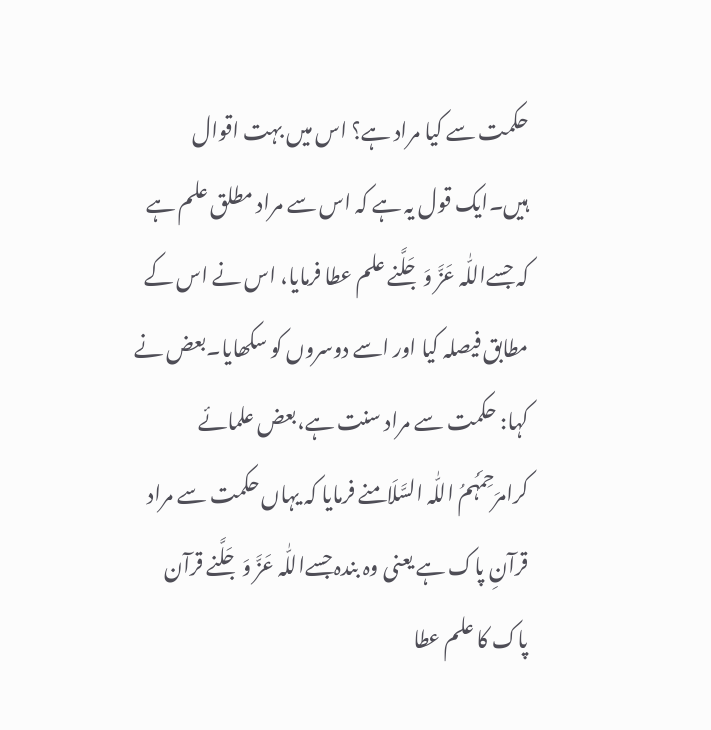حکمت سے کیا مراد ہے؟ اس میں بہت اقوال ہیں۔ایک قول یہ ہے کہ اس سے مراد مطلق علم ہے کہ جسےاللّٰہ عَزَّ وَجَلَّنے علم عطا فرمایا، اس نے اس کے مطابق فیصلہ کیا اور اسے دوسروں کو سکھایا۔بعض نے کہا: حکمت سے مراد سنت ہے،بعض علمائے کرامرَحِمَہُمُ اللّٰہ السَّلَامنے فرمایا کہ یہاں حکمت سے مراد قرآنِ پاک ہے یعنی وہ بندہ جسےاللّٰہ عَزَّ وَجَلَّنے قرآن پاک کا علم عطا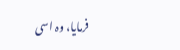فرمایا، وہ اسی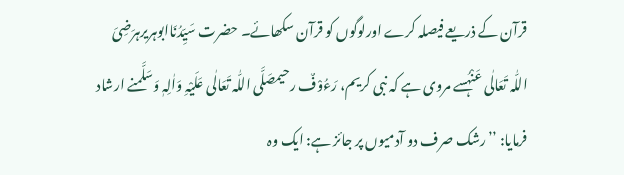قرآن کے ذریعے فیصلہ کرے اورلوگوں کو قرآن سکھائے۔ حضرت سَیِّدُنَاابوہریرہرَضِیَ اللّٰہ تَعَالٰی عَنْہُسے مروی ہے کہ نبی کریم، رَءُوْفٌ رحیمصَلَّی اللّٰہ تَعَالٰی عَلَیْہِ وَاٰلِہٖ وَسَلَّمنے ارشاد فرمایا: ’’رشک صرف دو آدمیوں پر جائز ہے: ایک وہ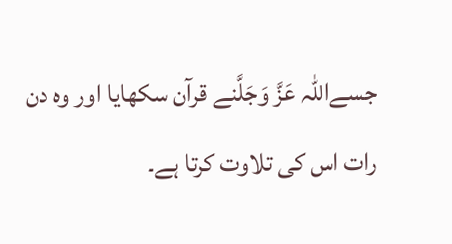جسےاللّٰہ عَزَّ وَجَلَّنے قرآن سکھایا اور وہ دن رات اس کی تلاوت کرتا ہے۔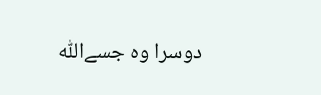دوسرا وہ جسےاللّٰہ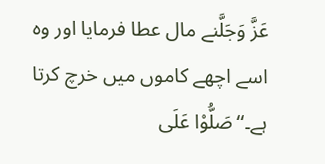عَزَّ وَجَلَّنے مال عطا فرمایا اور وہ اسے اچھے کاموں میں خرچ کرتا ہے۔‘‘صَلُّوْا عَلَی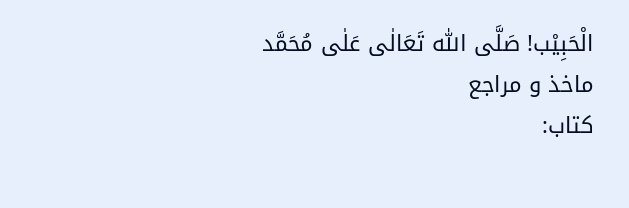الْحَبِیْب! صَلَّی اللّٰہ تَعَالٰی عَلٰی مُحَمَّد
ماخذ و مراجع
کتاب: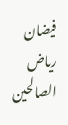فیضان ریاض الصالحین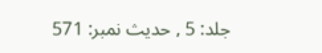جلد: 5 , حدیث نمبر: 571